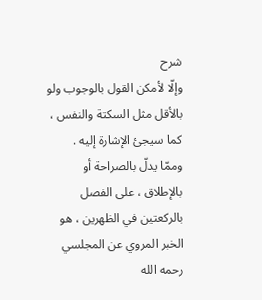شرح
وإلّا لأمكن القول بالوجوب ولو بالأقل مثل السكتة والنفس ، كما سيجئ الإشارة إليه .
وممّا يدلّ بالصراحة أو بالإطلاق ، على الفصل بالركعتين في الظهرين ، هو الخبر المروي عن المجلسي رحمه الله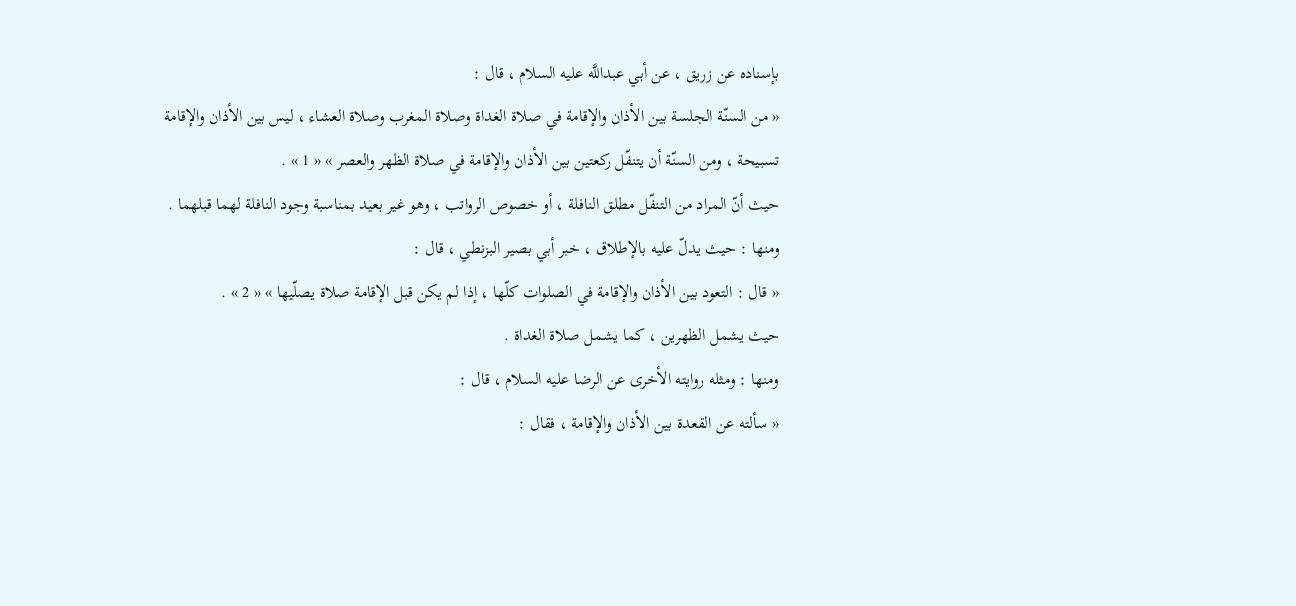بإسناده عن زريق ، عن أبي عبداللَّه عليه السلام ، قال :
« من السنّة الجلسة بين الأذان والإقامة في صلاة الغداة وصلاة المغرب وصلاة العشاء ، ليس بين الأذان والإقامة تسبيحة ، ومن السنّة أن يتنفّل ركعتين بين الأذان والإقامة في صلاة الظهر والعصر » « 1 » .
حيث أنّ المراد من التنفّل مطلق النافلة ، أو خصوص الرواتب ، وهو غير بعيد بمناسبة وجود النافلة لهما قبلهما .
ومنها : حيث يدلّ عليه بالإطلاق ، خبر أبي بصير البزنطي ، قال :
« قال : التعود بين الأذان والإقامة في الصلوات كلّها ، إذا لم يكن قبل الإقامة صلاة يصلّيها » « 2 » .
حيث يشمل الظهرين ، كما يشمل صلاة الغداة .
ومنها : ومثله روايته الأخرى عن الرضا عليه السلام ، قال :
« سألته عن القعدة بين الأذان والإقامة ، فقال :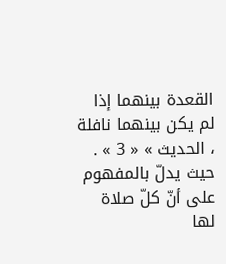القعدة بينهما إذا لم يكن بينهما نافلة ، الحديث » « 3 » .
حيث يدلّ بالمفهوم على أنّ كلّ صلاة لها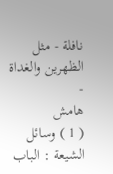نافلة - مثل الظهرين والغداة -
هامش
( 1 ) وسائل الشيعة : الباب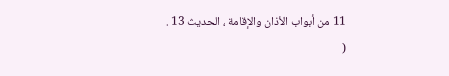11 من أبواب الأذان والإقامة ، الحديث 13 .
(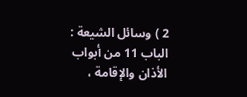2 ) وسائل الشيعة : الباب 11 من أبواب الأذان والإقامة ،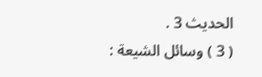الحديث 3 .
( 3 ) وسائل الشيعة :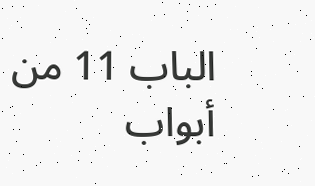الباب 11 من أبواب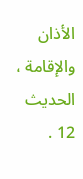الأذان والإقامة ، الحديث 12 .